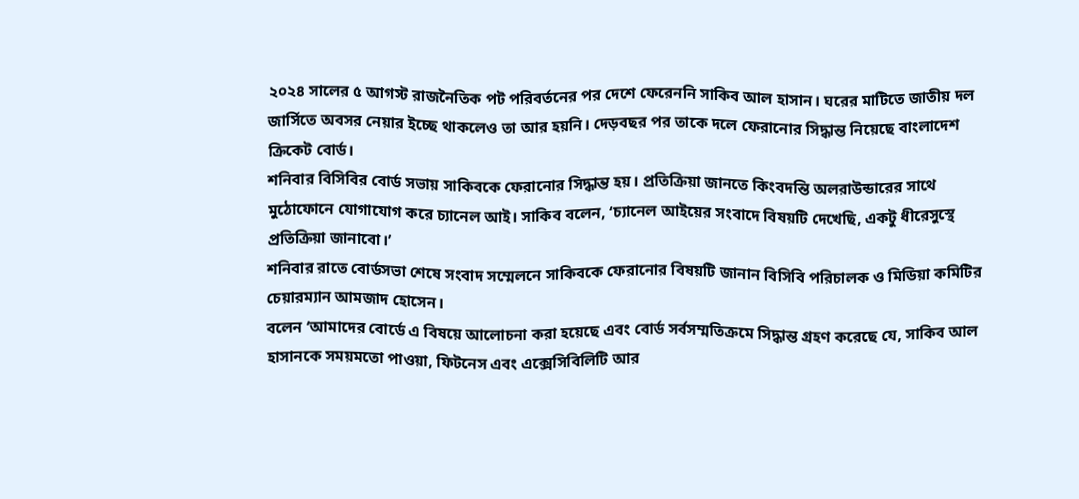২০২৪ সালের ৫ আগস্ট রাজনৈতিক পট পরিবর্তনের পর দেশে ফেরেননি সাকিব আল হাসান। ঘরের মাটিতে জাতীয় দল জার্সিতে অবসর নেয়ার ইচ্ছে থাকলেও তা আর হয়নি। দেড়বছর পর তাকে দলে ফেরানোর সিদ্ধান্ত নিয়েছে বাংলাদেশ ক্রিকেট বোর্ড।
শনিবার বিসিবির বোর্ড সভায় সাকিবকে ফেরানোর সিদ্ধান্ত হয়। প্রতিক্রিয়া জানতে কিংবদন্তি অলরাউন্ডারের সাথে মুঠোফোনে যোগাযোগ করে চ্যানেল আই। সাকিব বলেন, ‘চ্যানেল আইয়ের সংবাদে বিষয়টি দেখেছি, একটু ধীরেসুস্থে প্রতিক্রিয়া জানাবো।’
শনিবার রাতে বোর্ডসভা শেষে সংবাদ সম্মেলনে সাকিবকে ফেরানোর বিষয়টি জানান বিসিবি পরিচালক ও মিডিয়া কমিটির চেয়ারম্যান আমজাদ হোসেন।
বলেন ‘আমাদের বোর্ডে এ বিষয়ে আলোচনা করা হয়েছে এবং বোর্ড সর্বসম্মতিক্রমে সিদ্ধান্ত গ্রহণ করেছে যে, সাকিব আল হাসানকে সময়মতো পাওয়া, ফিটনেস এবং এক্সেসিবিলিটি আর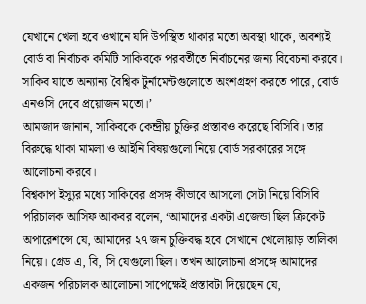যেখানে খেলা হবে ওখানে যদি উপস্থিত থাকার মতো অবস্থা থাকে, অবশ্যই বোর্ড বা নির্বাচক কমিটি সাকিবকে পরবর্তীতে নির্বাচনের জন্য বিবেচনা করবে। সাকিব যাতে অন্যান্য বৈশ্বিক টুর্নামেন্টগুলোতে অংশগ্রহণ করতে পারে, বোর্ড এনওসি দেবে প্রয়োজন মতো।’
আমজাদ জানান, সাকিবকে কেন্দ্রীয় চুক্তির প্রস্তাবও করেছে বিসিবি। তার বিরুদ্ধে থাকা মামলা ও আইনি বিষয়গুলো নিয়ে বোর্ড সরকারের সঙ্গে আলোচনা করবে।
বিশ্বকাপ ইস্যুর মধ্যে সাকিবের প্রসঙ্গ কীভাবে আসলো সেটা নিয়ে বিসিবি পরিচালক আসিফ আকবর বলেন, ‘আমাদের একটা এজেন্ডা ছিল ক্রিকেট অপারেশন্সে যে, আমাদের ২৭ জন চুক্তিবদ্ধ হবে সেখানে খেলোয়াড় তালিকা নিয়ে। গ্রেড এ, বি, সি যেগুলো ছিল। তখন আলোচনা প্রসঙ্গে আমাদের একজন পরিচালক আলোচনা সাপেক্ষেই প্রস্তাবটা দিয়েছেন যে,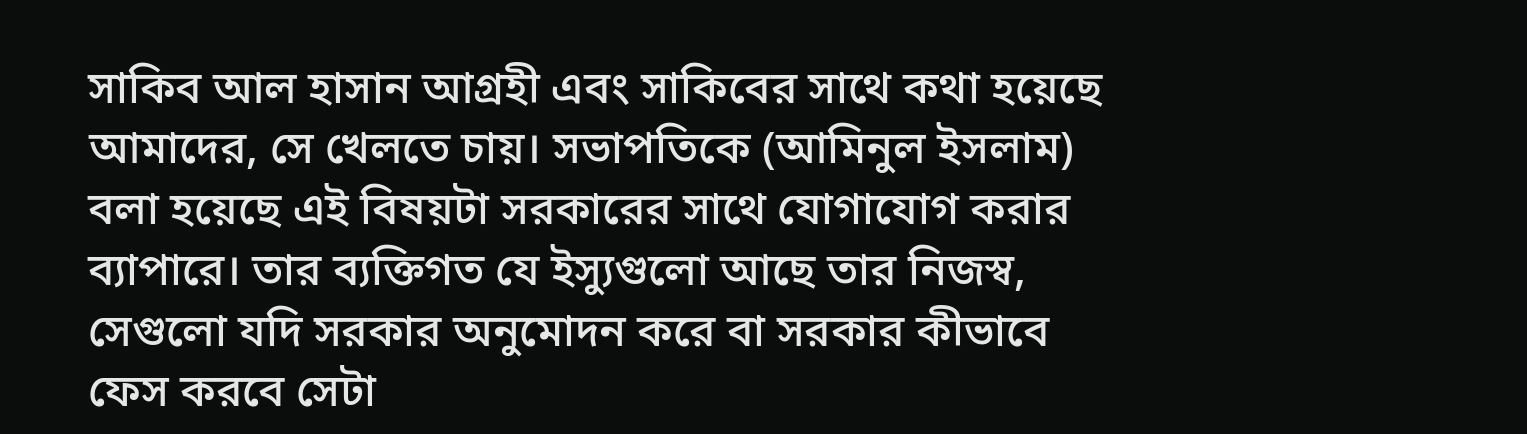সাকিব আল হাসান আগ্রহী এবং সাকিবের সাথে কথা হয়েছে আমাদের, সে খেলতে চায়। সভাপতিকে (আমিনুল ইসলাম) বলা হয়েছে এই বিষয়টা সরকারের সাথে যোগাযোগ করার ব্যাপারে। তার ব্যক্তিগত যে ইস্যুগুলো আছে তার নিজস্ব, সেগুলো যদি সরকার অনুমোদন করে বা সরকার কীভাবে ফেস করবে সেটা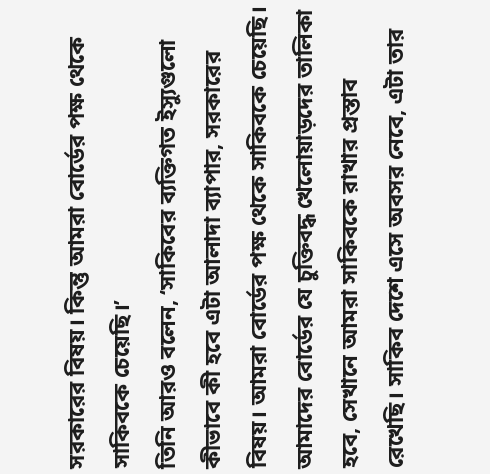সরকারের বিষয়। কিন্তু আমরা বোর্ডের পক্ষ থেকে সাকিবকে চেয়েছি।’
তিনি আরও বলেন, ‘সাকিবের ব্যক্তিগত ইস্যুগুলো কীভাবে কী হবে এটা আলাদা ব্যাপার, সরকারের বিষয়। আমরা বোর্ডের পক্ষ থেকে সাকিবকে চেয়েছি। আমাদের বোর্ডের যে চুক্তিবদ্ধ খেলোয়াড়দের তালিকা হবে, সেখানে আমরা সাকিবকে রাখার প্রস্তাব রেখেছি। সাকিব দেশে এসে অবসর নেবে, এটা তার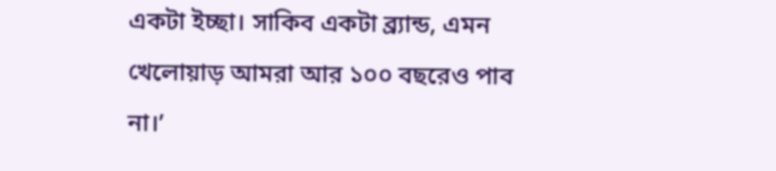একটা ইচ্ছা। সাকিব একটা ব্র্যান্ড, এমন খেলোয়াড় আমরা আর ১০০ বছরেও পাব না।’